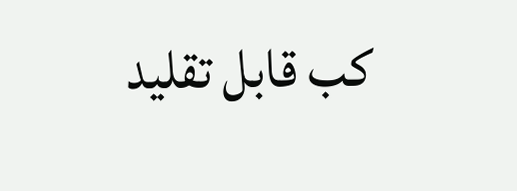کب قابل تقلید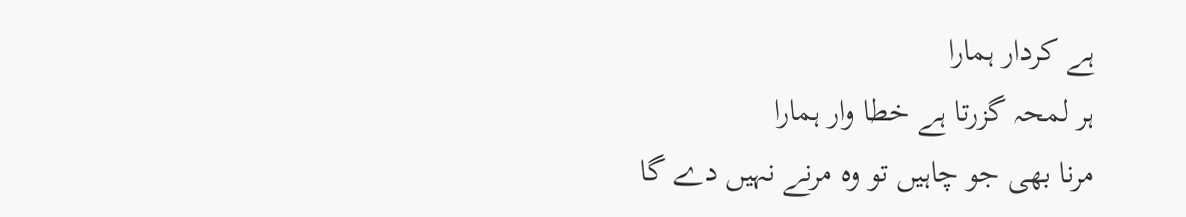ہے کردار ہمارا
ہر لمحہ گزرتا ہے خطا وار ہمارا
مرنا بھی جو چاہیں تو وہ مرنے نہیں دے گا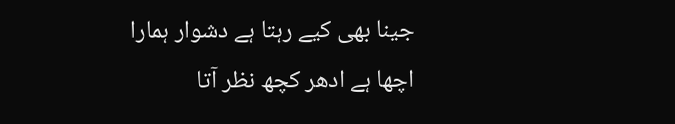جینا بھی کیے رہتا ہے دشوار ہمارا
اچھا ہے ادھر کچھ نظر آتا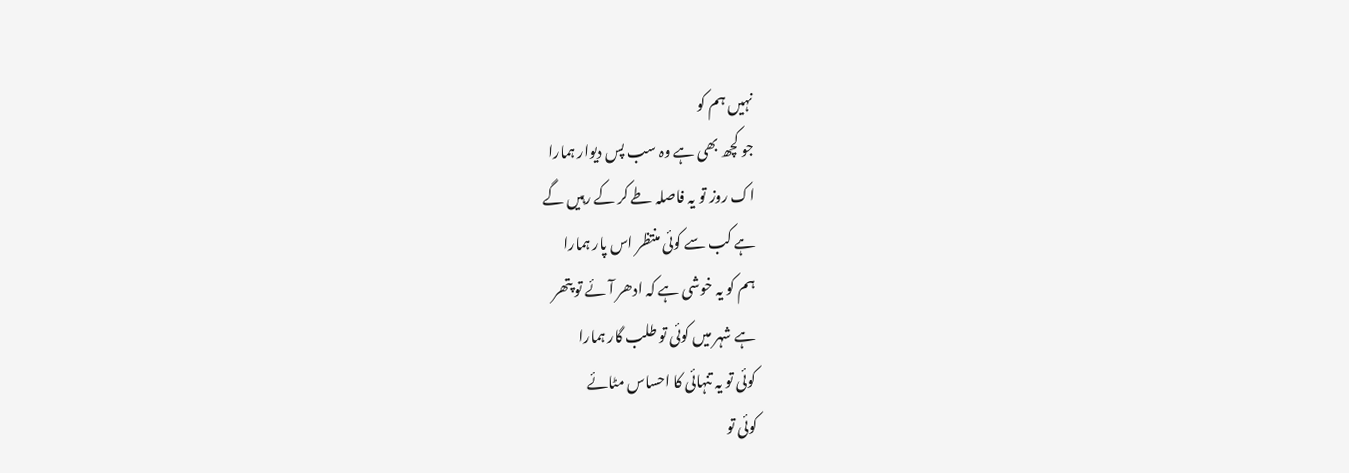نہیں ہم کو
جو کچھ بھی ہے وہ سب پس دیوار ہمارا
اک روز تو یہ فاصلہ طے کر کے رہیں گے
ہے کب سے کوئی منتظر اس پار ہمارا
ہم کو یہ خوشی ہے کہ ادھر آئے تو پتھر
ہے شہر میں کوئی تو طلب گار ہمارا
کوئی تو یہ تنہائی کا احساس مٹائے
کوئی تو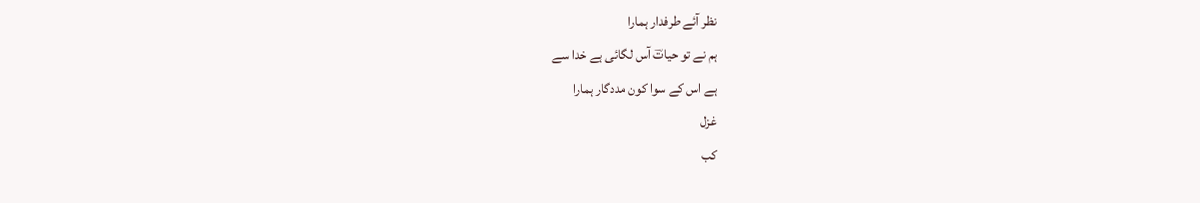نظر آئے طرفدار ہمارا
ہم نے تو حیاتؔ آس لگائی ہے خدا سے
ہے اس کے سوا کون مددگار ہمارا
غزل
کب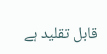قابل تقلید ہے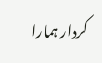کردار ہمارا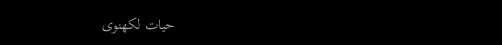حیات لکھنوی